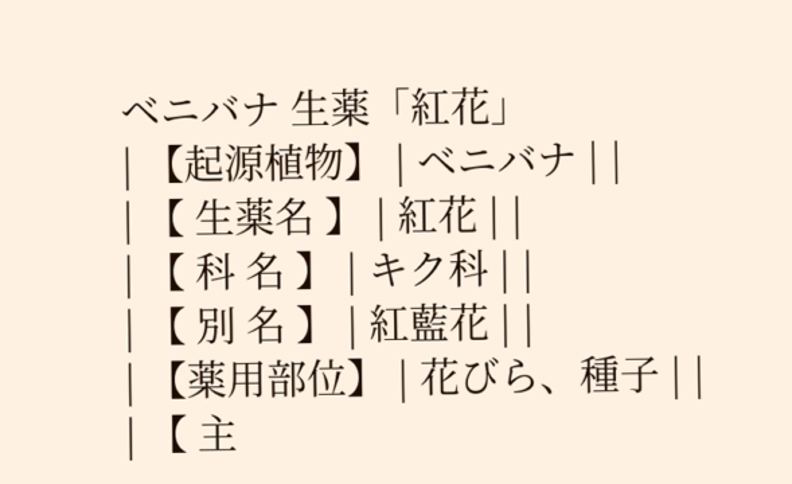ベニバナ 生薬「紅花」
| 【起源植物】 | ベニバナ | |
| 【 生薬名 】 | 紅花 | |
| 【 科 名 】 | キク科 | |
| 【 別 名 】 | 紅藍花 | |
| 【薬用部位】 | 花びら、種子 | |
| 【 主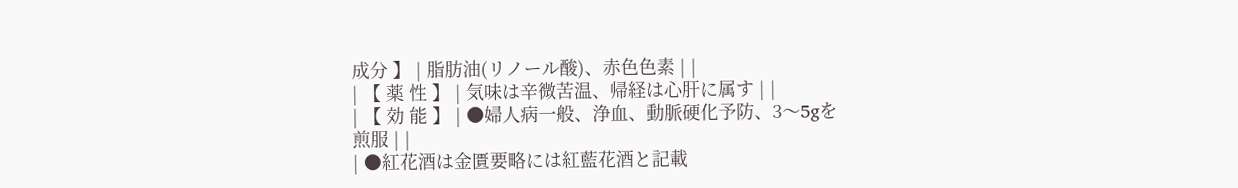成分 】 | 脂肪油(リノール酸)、赤色色素 | |
| 【 薬 性 】 | 気味は辛微苦温、帰経は心肝に属す | |
| 【 効 能 】 | ●婦人病一般、浄血、動脈硬化予防、3〜5gを煎服 | |
| ●紅花酒は金匱要略には紅藍花酒と記載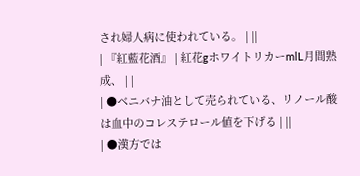され婦人病に使われている。 | ||
| 『紅藍花酒』 | 紅花gホワイトリカーmlL月間熟成、 | |
| ●ベニバナ油として売られている、リノール酸は血中のコレステロール値を下げる | ||
| ●漢方では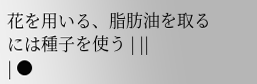花を用いる、脂肪油を取るには種子を使う | ||
| ●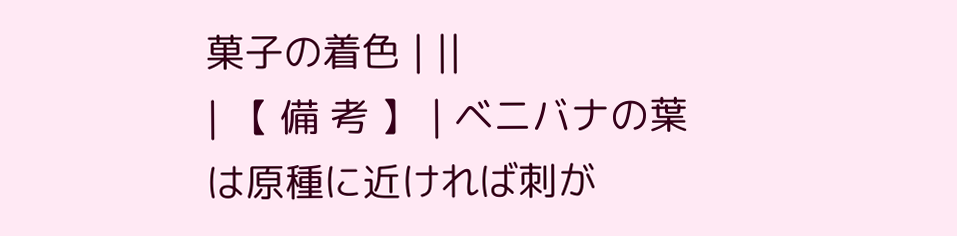菓子の着色 | ||
| 【 備 考 】 | ベニバナの葉は原種に近ければ刺が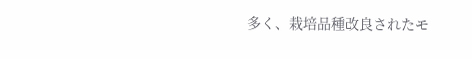多く、栽培品種改良されたモ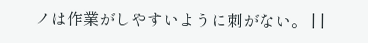ノは作業がしやすいように刺がない。 | |